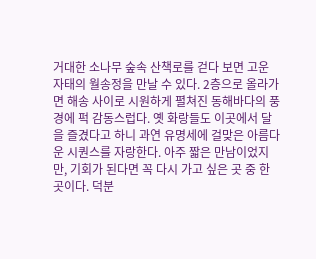거대한 소나무 숲속 산책로를 걷다 보면 고운 자태의 월송정을 만날 수 있다. 2층으로 올라가면 해송 사이로 시원하게 펼쳐진 동해바다의 풍경에 퍽 감동스럽다. 옛 화랑들도 이곳에서 달을 즐겼다고 하니 과연 유명세에 걸맞은 아름다운 시퀀스를 자랑한다. 아주 짧은 만남이었지만, 기회가 된다면 꼭 다시 가고 싶은 곳 중 한 곳이다. 덕분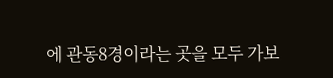에 관동8경이라는 곳을 모두 가보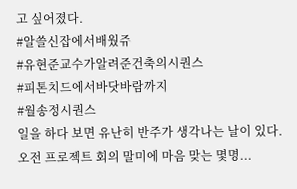고 싶어졌다.
#알쓸신잡에서배웠쥬
#유현준교수가알려준건축의시퀀스
#피톤치드에서바닷바람까지
#월송정시퀀스
일을 하다 보면 유난히 반주가 생각나는 날이 있다. 오전 프로젝트 회의 말미에 마음 맞는 몇명...